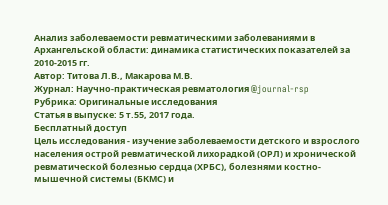Анализ заболеваемости ревматическими заболеваниями в Архангельской области: динамика статистических показателей за 2010-2015 гг.
Автор: Титова Л.В., Макарова М.В.
Журнал: Научно-практическая ревматология @journal-rsp
Рубрика: Оригинальные исследования
Статья в выпуске: 5 т.55, 2017 года.
Бесплатный доступ
Цель исследования - изучение заболеваемости детского и взрослого населения острой ревматической лихорадкой (ОРЛ) и хронической ревматической болезнью сердца (ХРБС), болезнями костно-мышечной системы (БКМС) и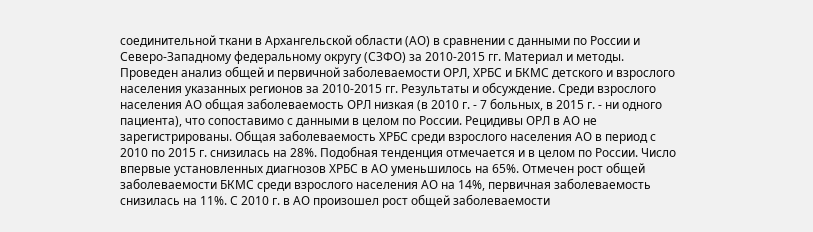соединительной ткани в Архангельской области (АО) в сравнении с данными по России и Северо-Западному федеральному округу (СЗФО) за 2010-2015 гг. Материал и методы. Проведен анализ общей и первичной заболеваемости ОРЛ, ХРБС и БКМС детского и взрослого населения указанных регионов за 2010-2015 гг. Результаты и обсуждение. Среди взрослого населения АО общая заболеваемость ОРЛ низкая (в 2010 г. - 7 больных, в 2015 г. - ни одного пациента), что сопоставимо с данными в целом по России. Рецидивы ОРЛ в АО не зарегистрированы. Общая заболеваемость ХРБС среди взрослого населения АО в период с 2010 по 2015 г. снизилась на 28%. Подобная тенденция отмечается и в целом по России. Число впервые установленных диагнозов ХРБС в АО уменьшилось на 65%. Отмечен рост общей заболеваемости БКМС среди взрослого населения АО на 14%, первичная заболеваемость снизилась на 11%. С 2010 г. в АО произошел рост общей заболеваемости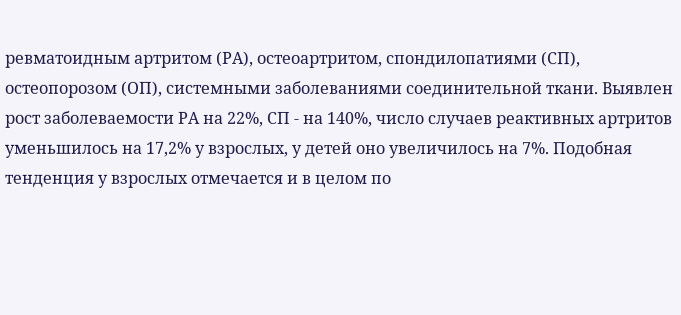ревматоидным артритом (РА), остеоартритом, спондилопатиями (СП), остеопорозом (ОП), системными заболеваниями соединительной ткани. Выявлен рост заболеваемости РА на 22%, СП - на 140%, число случаев реактивных артритов уменьшилось на 17,2% у взрослых, у детей оно увеличилось на 7%. Подобная тенденция у взрослых отмечается и в целом по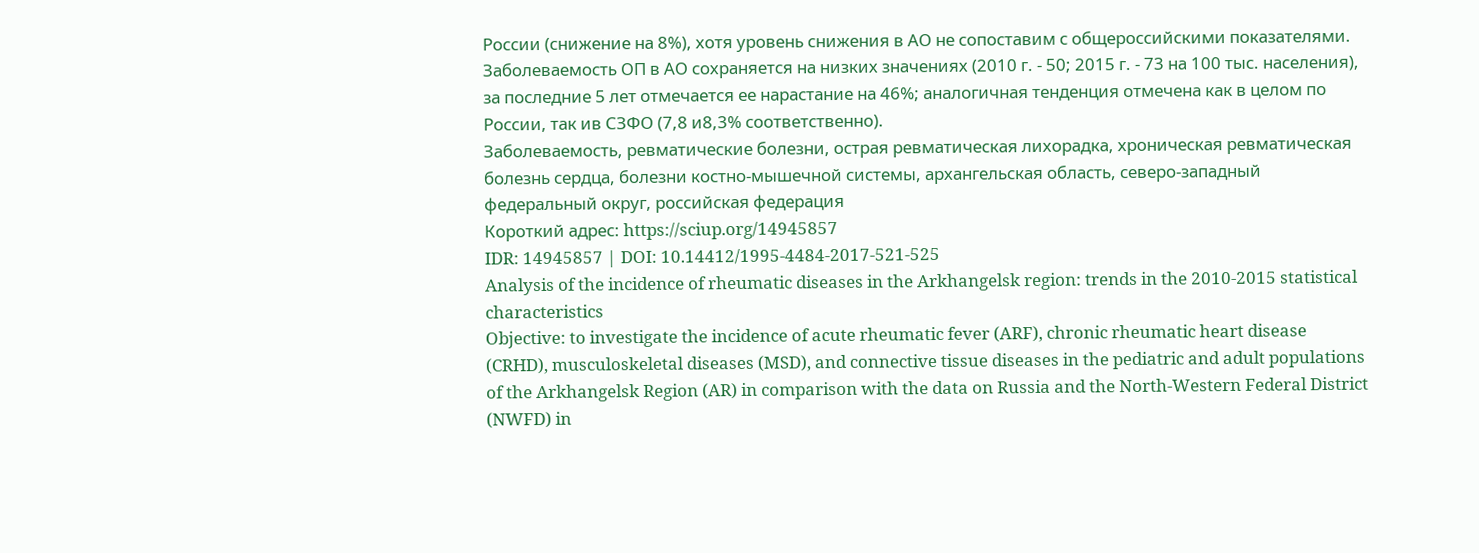России (снижение на 8%), хотя уровень снижения в АО не сопоставим с общероссийскими показателями. Заболеваемость ОП в АО сохраняется на низких значениях (2010 г. - 50; 2015 г. - 73 на 100 тыс. населения), за последние 5 лет отмечается ее нарастание на 46%; аналогичная тенденция отмечена как в целом по России, так ив СЗФО (7,8 и8,3% соответственно).
Заболеваемость, ревматические болезни, острая ревматическая лихорадка, хроническая ревматическая болезнь сердца, болезни костно-мышечной системы, архангельская область, северо-западный федеральный округ, российская федерация
Короткий адрес: https://sciup.org/14945857
IDR: 14945857 | DOI: 10.14412/1995-4484-2017-521-525
Analysis of the incidence of rheumatic diseases in the Arkhangelsk region: trends in the 2010-2015 statistical characteristics
Objective: to investigate the incidence of acute rheumatic fever (ARF), chronic rheumatic heart disease (CRHD), musculoskeletal diseases (MSD), and connective tissue diseases in the pediatric and adult populations of the Arkhangelsk Region (AR) in comparison with the data on Russia and the North-Western Federal District (NWFD) in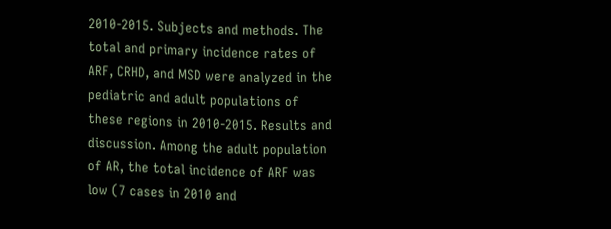2010-2015. Subjects and methods. The total and primary incidence rates of ARF, CRHD, and MSD were analyzed in the pediatric and adult populations of these regions in 2010-2015. Results and discussion. Among the adult population of AR, the total incidence of ARF was low (7 cases in 2010 and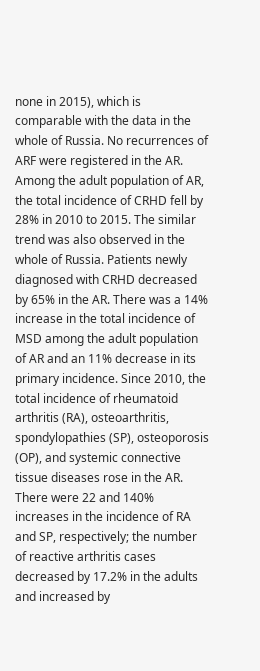none in 2015), which is comparable with the data in the whole of Russia. No recurrences of ARF were registered in the AR. Among the adult population of AR, the total incidence of CRHD fell by 28% in 2010 to 2015. The similar trend was also observed in the whole of Russia. Patients newly diagnosed with CRHD decreased by 65% in the AR. There was a 14% increase in the total incidence of MSD among the adult population of AR and an 11% decrease in its primary incidence. Since 2010, the total incidence of rheumatoid arthritis (RA), osteoarthritis, spondylopathies (SP), osteoporosis (OP), and systemic connective tissue diseases rose in the AR. There were 22 and 140% increases in the incidence of RA and SP, respectively; the number of reactive arthritis cases decreased by 17.2% in the adults and increased by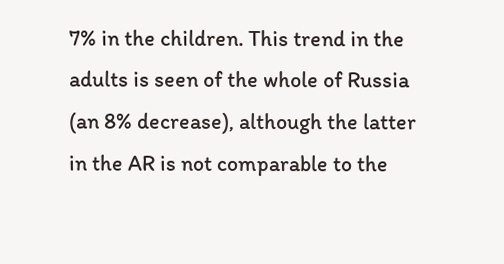7% in the children. This trend in the adults is seen of the whole of Russia (an 8% decrease), although the latter in the AR is not comparable to the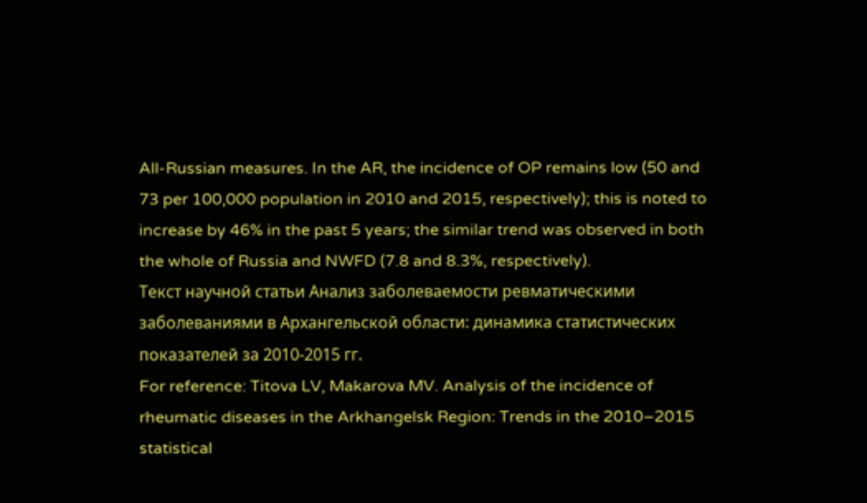All-Russian measures. In the AR, the incidence of OP remains low (50 and 73 per 100,000 population in 2010 and 2015, respectively); this is noted to increase by 46% in the past 5 years; the similar trend was observed in both the whole of Russia and NWFD (7.8 and 8.3%, respectively).
Текст научной статьи Анализ заболеваемости ревматическими заболеваниями в Архангельской области: динамика статистических показателей за 2010-2015 гг.
For reference: Titova LV, Makarova MV. Analysis of the incidence of rheumatic diseases in the Arkhangelsk Region: Trends in the 2010–2015 statistical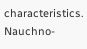characteristics. Nauchno-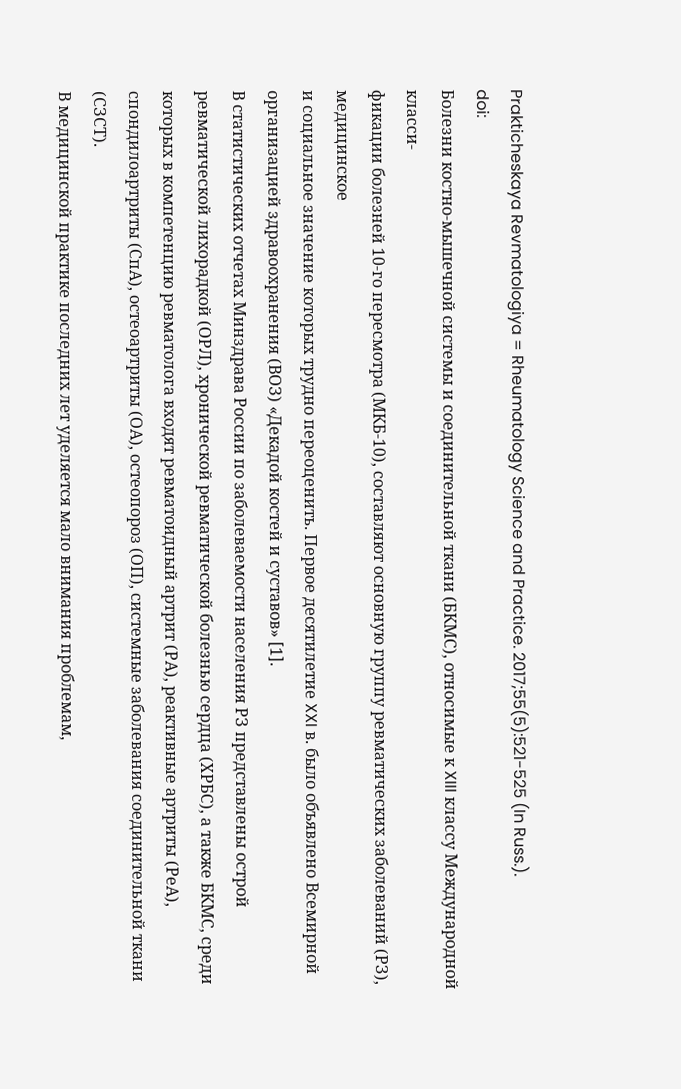Prakticheskaya Revmatologiya = Rheumatology Science and Practice. 2017;55(5):521-525 (In Russ.).
doi:
Болезни костно-мышечной системы и соединительной ткани (БКМС), относимые к XIII классу Международной класси-
фикации болезней 10-го пересмотра (МКБ-10), составляют основную группу ревматических заболеваний (РЗ), медицинское
и социальное значение которых трудно переоценить. Первое десятилетие XXI в. было объявлено Всемирной организацией здравоохранения (ВОЗ) «Декадой костей и суставов» [1].
В статистических отчетах Минздрава России по заболеваемости населения РЗ представлены острой ревматической лихорадкой (ОРЛ), хронической ревматической болезнью сердца (ХРБС), а также БКМС, среди которых в компетенцию ревматолога входят ревматоидный артрит (РА), реактивные артриты (РеА), спондилоартриты (СпА), остеоартриты (ОА), остеопороз (ОП), системные заболевания соединительной ткани (СЗСТ).
В медицинской практике последних лет уделяется мало внимания проблемам,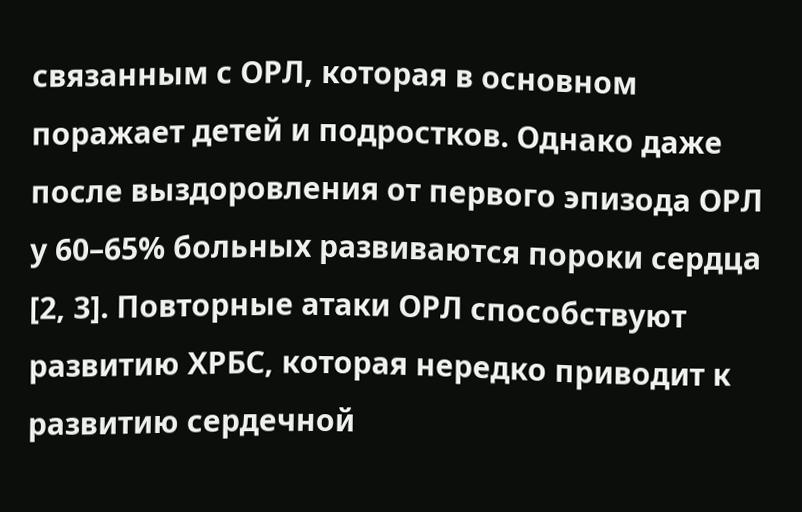связанным с ОРЛ, которая в основном поражает детей и подростков. Однако даже после выздоровления от первого эпизода ОРЛ у 60–65% больных развиваются пороки сердца [2, 3]. Повторные атаки ОРЛ способствуют развитию ХРБС, которая нередко приводит к развитию сердечной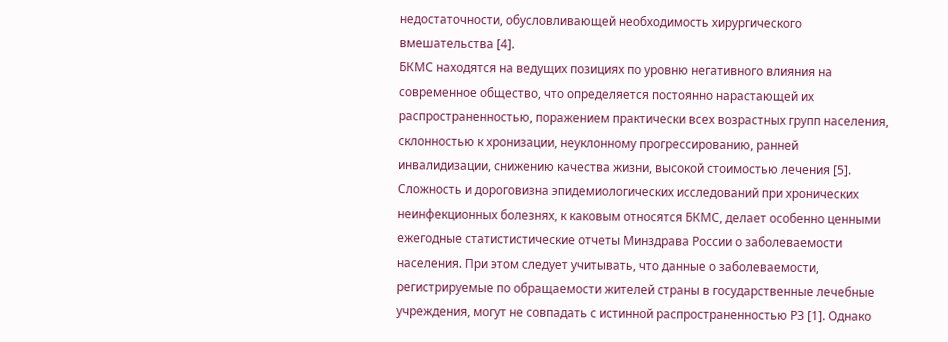недостаточности, обусловливающей необходимость хирургического вмешательства [4].
БКМС находятся на ведущих позициях по уровню негативного влияния на современное общество, что определяется постоянно нарастающей их распространенностью, поражением практически всех возрастных групп населения, склонностью к хронизации, неуклонному прогрессированию, ранней инвалидизации, снижению качества жизни, высокой стоимостью лечения [5].
Сложность и дороговизна эпидемиологических исследований при хронических неинфекционных болезнях, к каковым относятся БКМС, делает особенно ценными ежегодные статистистические отчеты Минздрава России о заболеваемости населения. При этом следует учитывать, что данные о заболеваемости, регистрируемые по обращаемости жителей страны в государственные лечебные учреждения, могут не совпадать с истинной распространенностью РЗ [1]. Однако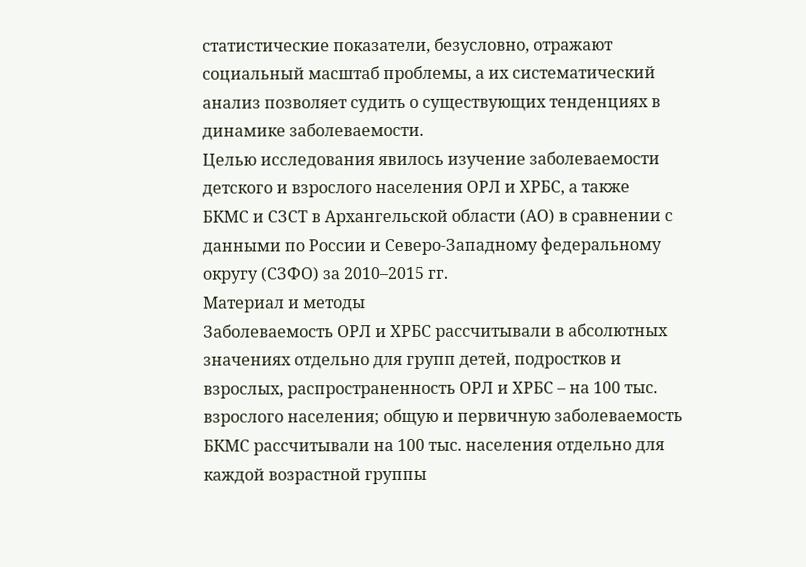статистические показатели, безусловно, отражают социальный масштаб проблемы, а их систематический анализ позволяет судить о существующих тенденциях в динамике заболеваемости.
Целью исследования явилось изучение заболеваемости детского и взрослого населения ОРЛ и ХРБС, а также
БКМС и СЗСТ в Архангельской области (АО) в сравнении с данными по России и Северо-Западному федеральному округу (СЗФО) за 2010–2015 гг.
Материал и методы
Заболеваемость ОРЛ и ХРБС рассчитывали в абсолютных значениях отдельно для групп детей, подростков и взрослых, распространенность ОРЛ и ХРБС – на 100 тыс. взрослого населения; общую и первичную заболеваемость БКМС рассчитывали на 100 тыс. населения отдельно для каждой возрастной группы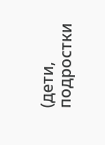(дети, подростки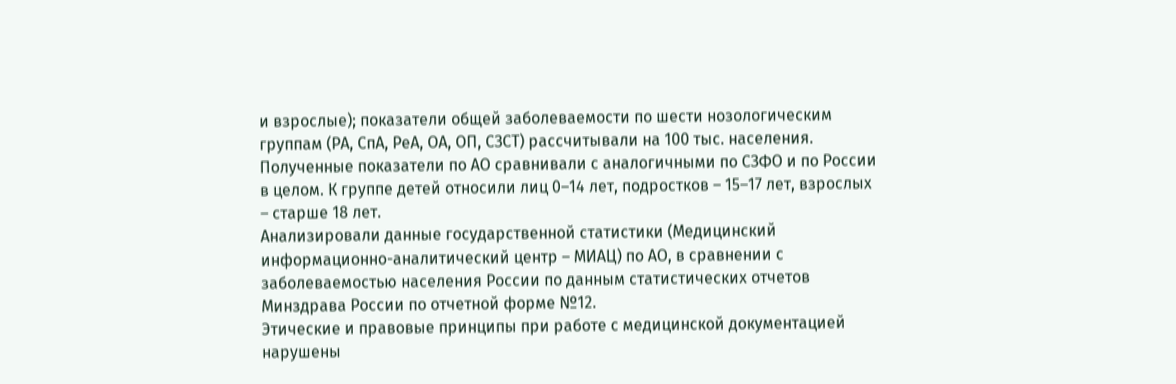и взрослые); показатели общей заболеваемости по шести нозологическим группам (РА, СпА, РеА, ОА, ОП, СЗСТ) рассчитывали на 100 тыс. населения. Полученные показатели по АО сравнивали с аналогичными по СЗФО и по России в целом. К группе детей относили лиц 0–14 лет, подростков – 15–17 лет, взрослых – старше 18 лет.
Анализировали данные государственной статистики (Медицинский информационно-аналитический центр – МИАЦ) по АО, в сравнении с заболеваемостью населения России по данным статистических отчетов Минздрава России по отчетной форме №12.
Этические и правовые принципы при работе с медицинской документацией нарушены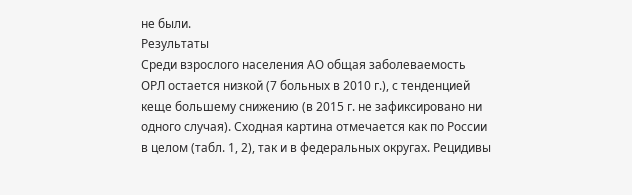не были.
Результаты
Среди взрослого населения АО общая заболеваемость ОРЛ остается низкой (7 больных в 2010 г.), с тенденцией кеще большему снижению (в 2015 г. не зафиксировано ни одного случая). Сходная картина отмечается как по России в целом (табл. 1, 2), так и в федеральных округах. Рецидивы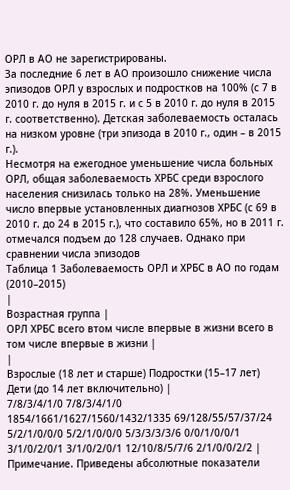ОРЛ в АО не зарегистрированы.
За последние 6 лет в АО произошло снижение числа эпизодов ОРЛ у взрослых и подростков на 100% (с 7 в 2010 г. до нуля в 2015 г. и с 5 в 2010 г. до нуля в 2015 г. соответственно). Детская заболеваемость осталась на низком уровне (три эпизода в 2010 г., один – в 2015 г.).
Несмотря на ежегодное уменьшение числа больных ОРЛ, общая заболеваемость ХРБС среди взрослого населения снизилась только на 28%. Уменьшение число впервые установленных диагнозов ХРБС (с 69 в 2010 г. до 24 в 2015 г.), что составило 65%, но в 2011 г. отмечался подъем до 128 случаев. Однако при сравнении числа эпизодов
Таблица 1 Заболеваемость ОРЛ и ХРБС в АО по годам (2010–2015)
|
Возрастная группа |
ОРЛ ХРБС всего втом числе впервые в жизни всего в том числе впервые в жизни |
|
Взрослые (18 лет и старше) Подростки (15–17 лет) Дети (до 14 лет включительно) |
7/8/3/4/1/0 7/8/3/4/1/0 1854/1661/1627/1560/1432/1335 69/128/55/57/37/24 5/2/1/0/0/0 5/2/1/0/0/0 5/3/3/3/3/6 0/0/1/0/0/1 3/1/0/2/0/1 3/1/0/2/0/1 12/10/8/5/7/6 2/1/0/0/2/2 |
Примечание. Приведены абсолютные показатели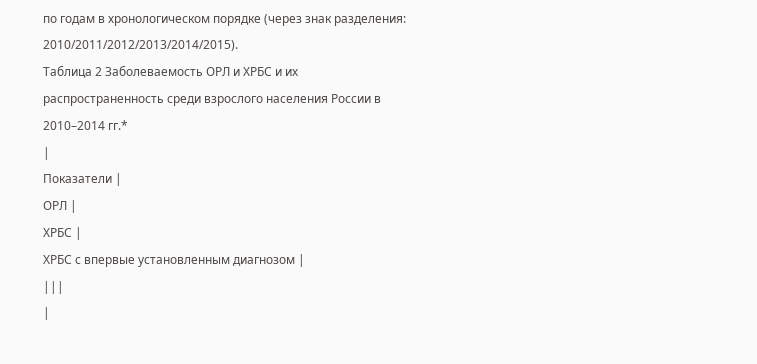по годам в хронологическом порядке (через знак разделения: 2010/2011/2012/2013/2014/2015).
Таблица 2 Заболеваемость ОРЛ и ХРБС и их распространенность среди взрослого населения России в 2010–2014 гг.*
|
Показатели |
ОРЛ |
ХРБС |
ХРБС с впервые установленным диагнозом |
|||
|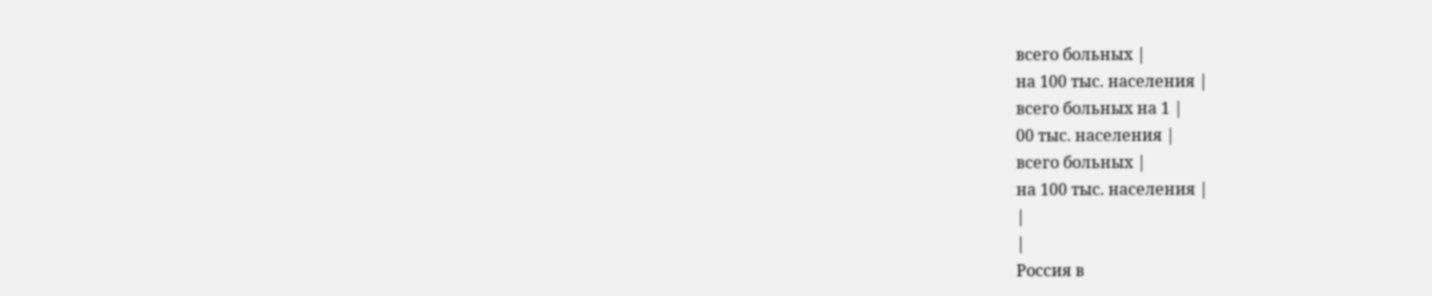всего больных |
на 100 тыс. населения |
всего больных на 1 |
00 тыс. населения |
всего больных |
на 100 тыс. населения |
|
|
Россия в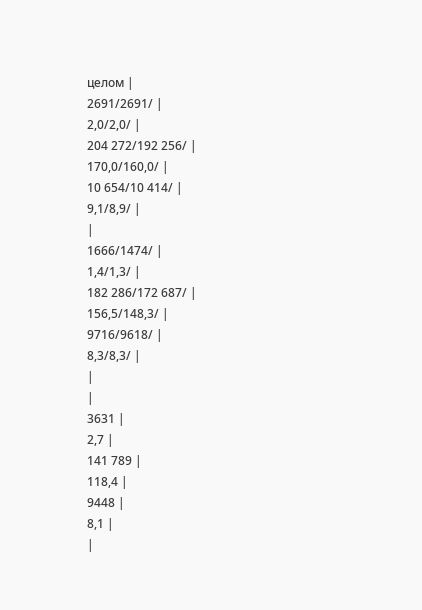целом |
2691/2691/ |
2,0/2,0/ |
204 272/192 256/ |
170,0/160,0/ |
10 654/10 414/ |
9,1/8,9/ |
|
1666/1474/ |
1,4/1,3/ |
182 286/172 687/ |
156,5/148,3/ |
9716/9618/ |
8,3/8,3/ |
|
|
3631 |
2,7 |
141 789 |
118,4 |
9448 |
8,1 |
|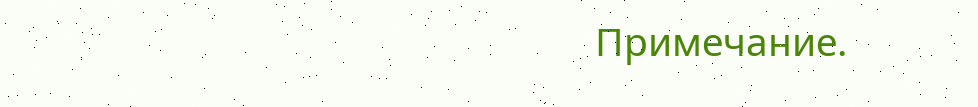Примечание.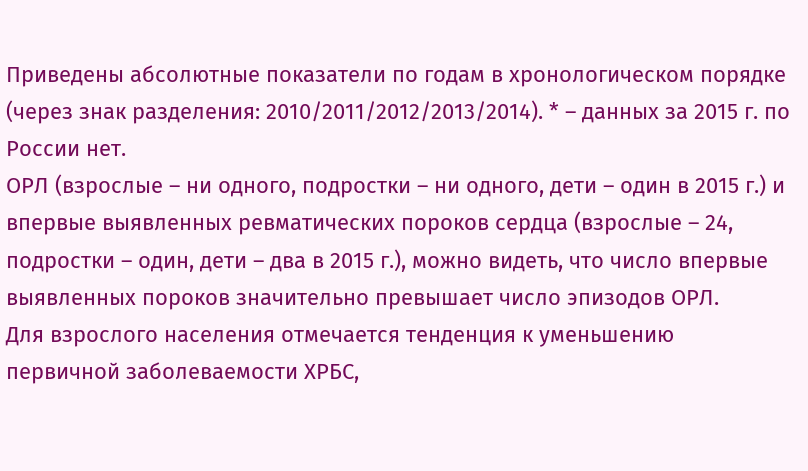Приведены абсолютные показатели по годам в хронологическом порядке (через знак разделения: 2010/2011/2012/2013/2014). * – данных за 2015 г. по России нет.
ОРЛ (взрослые – ни одного, подростки – ни одного, дети – один в 2015 г.) и впервые выявленных ревматических пороков сердца (взрослые – 24, подростки – один, дети – два в 2015 г.), можно видеть, что число впервые выявленных пороков значительно превышает число эпизодов ОРЛ.
Для взрослого населения отмечается тенденция к уменьшению первичной заболеваемости ХРБС,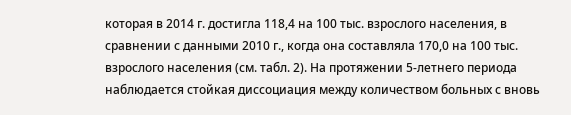которая в 2014 г. достигла 118,4 на 100 тыс. взрослого населения, в сравнении с данными 2010 г., когда она составляла 170,0 на 100 тыс. взрослого населения (см. табл. 2). На протяжении 5-летнего периода наблюдается стойкая диссоциация между количеством больных с вновь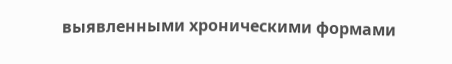выявленными хроническими формами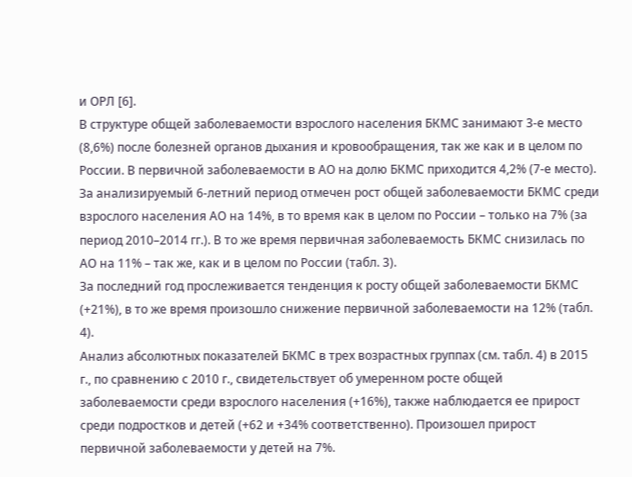и ОРЛ [6].
В структуре общей заболеваемости взрослого населения БКМС занимают 3-е место (8,6%) после болезней органов дыхания и кровообращения, так же как и в целом по России. В первичной заболеваемости в АО на долю БКМС приходится 4,2% (7-е место).
За анализируемый 6-летний период отмечен рост общей заболеваемости БКМС среди взрослого населения АО на 14%, в то время как в целом по России – только на 7% (за период 2010–2014 гг.). В то же время первичная заболеваемость БКМС снизилась по АО на 11% – так же, как и в целом по России (табл. 3).
За последний год прослеживается тенденция к росту общей заболеваемости БКМС (+21%), в то же время произошло снижение первичной заболеваемости на 12% (табл. 4).
Анализ абсолютных показателей БКМС в трех возрастных группах (см. табл. 4) в 2015 г., по сравнению с 2010 г., свидетельствует об умеренном росте общей заболеваемости среди взрослого населения (+16%), также наблюдается ее прирост среди подростков и детей (+62 и +34% соответственно). Произошел прирост первичной заболеваемости у детей на 7%.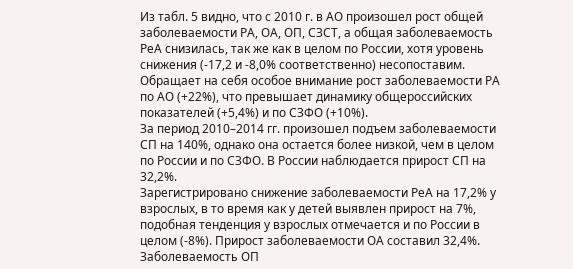Из табл. 5 видно, что с 2010 г. в АО произошел рост общей заболеваемости РА, ОА, ОП, СЗСТ, а общая заболеваемость РеА снизилась, так же как в целом по России, хотя уровень снижения (-17,2 и -8,0% соответственно) несопоставим. Обращает на себя особое внимание рост заболеваемости РА по АО (+22%), что превышает динамику общероссийских показателей (+5,4%) и по СЗФО (+10%).
За период 2010–2014 гг. произошел подъем заболеваемости СП на 140%, однако она остается более низкой, чем в целом по России и по СЗФО. В России наблюдается прирост СП на 32,2%.
Зарегистрировано снижение заболеваемости РеА на 17,2% у взрослых, в то время как у детей выявлен прирост на 7%, подобная тенденция у взрослых отмечается и по России в целом (-8%). Прирост заболеваемости ОА составил 32,4%.
Заболеваемость ОП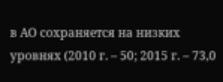в АО сохраняется на низких уровнях (2010 г. – 50; 2015 г. – 73,0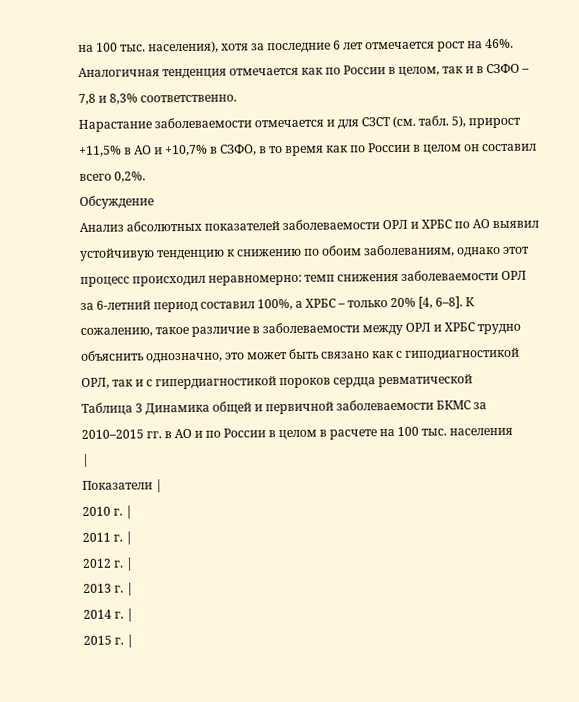на 100 тыс. населения), хотя за последние 6 лет отмечается рост на 46%. Аналогичная тенденция отмечается как по России в целом, так и в СЗФО – 7,8 и 8,3% соответственно.
Нарастание заболеваемости отмечается и для СЗСТ (см. табл. 5), прирост +11,5% в АО и +10,7% в СЗФО, в то время как по России в целом он составил всего 0,2%.
Обсуждение
Анализ абсолютных показателей заболеваемости ОРЛ и ХРБС по АО выявил устойчивую тенденцию к снижению по обоим заболеваниям, однако этот процесс происходил неравномерно: темп снижения заболеваемости ОРЛ за 6-летний период составил 100%, а ХРБС – только 20% [4, 6–8]. К сожалению, такое различие в заболеваемости между ОРЛ и ХРБС трудно объяснить однозначно, это может быть связано как с гиподиагностикой ОРЛ, так и с гипердиагностикой пороков сердца ревматической
Таблица 3 Динамика общей и первичной заболеваемости БКМС за 2010–2015 гг. в АО и по России в целом в расчете на 100 тыс. населения
|
Показатели |
2010 г. |
2011 г. |
2012 г. |
2013 г. |
2014 г. |
2015 г. |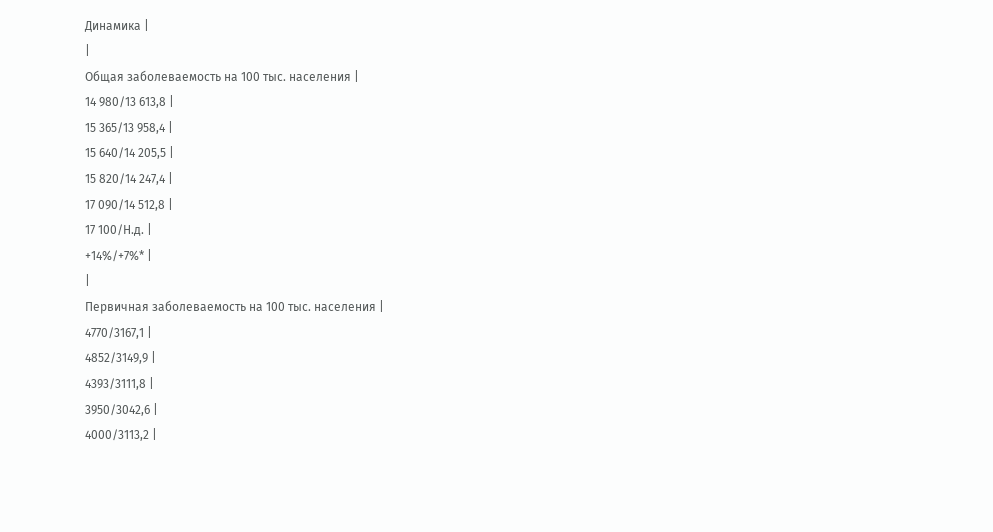Динамика |
|
Общая заболеваемость на 100 тыс. населения |
14 980/13 613,8 |
15 365/13 958,4 |
15 640/14 205,5 |
15 820/14 247,4 |
17 090/14 512,8 |
17 100/Н.д. |
+14%/+7%* |
|
Первичная заболеваемость на 100 тыс. населения |
4770/3167,1 |
4852/3149,9 |
4393/3111,8 |
3950/3042,6 |
4000/3113,2 |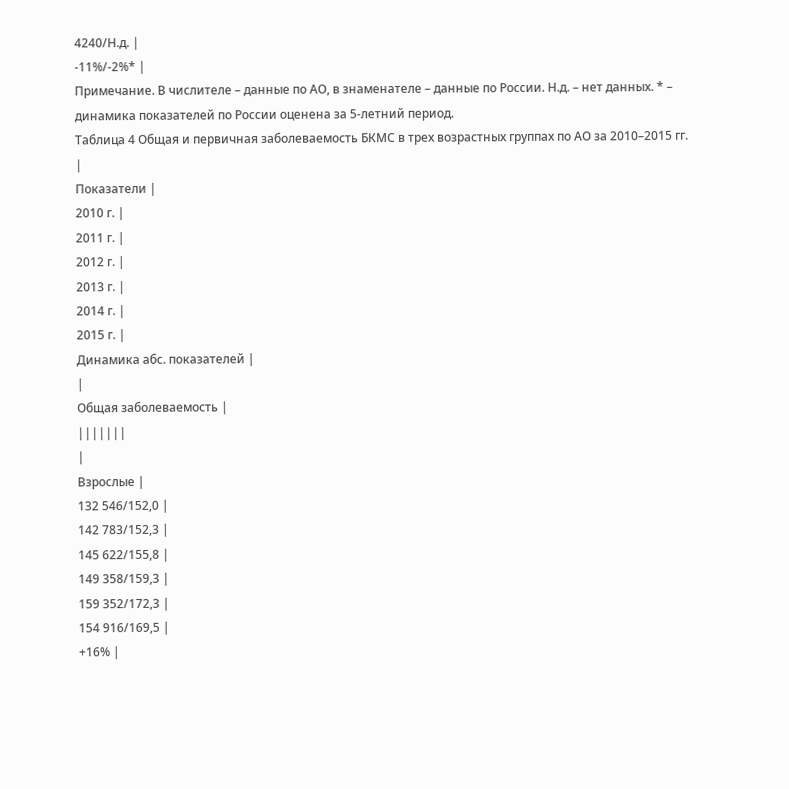4240/Н.д. |
-11%/-2%* |
Примечание. В числителе – данные по АО, в знаменателе – данные по России. Н.д. – нет данных. * – динамика показателей по России оценена за 5-летний период.
Таблица 4 Общая и первичная заболеваемость БКМС в трех возрастных группах по АО за 2010–2015 гг.
|
Показатели |
2010 г. |
2011 г. |
2012 г. |
2013 г. |
2014 г. |
2015 г. |
Динамика абс. показателей |
|
Общая заболеваемость |
|||||||
|
Взрослые |
132 546/152,0 |
142 783/152,3 |
145 622/155,8 |
149 358/159,3 |
159 352/172,3 |
154 916/169,5 |
+16% |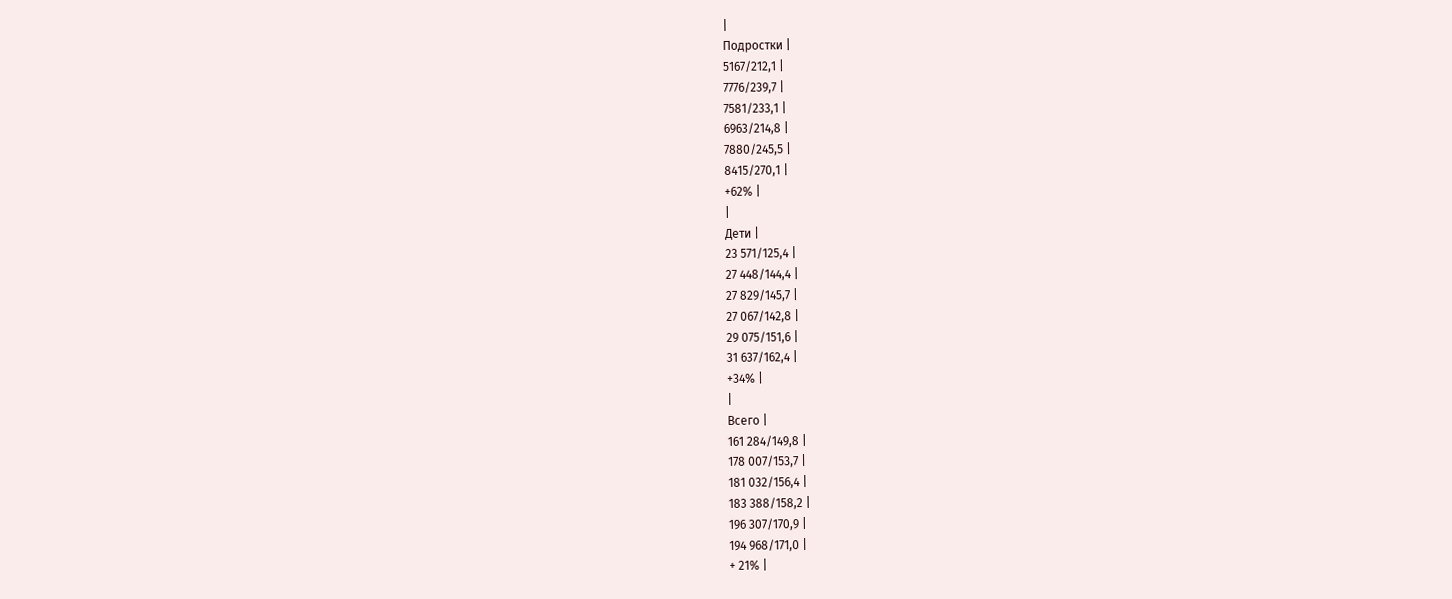|
Подростки |
5167/212,1 |
7776/239,7 |
7581/233,1 |
6963/214,8 |
7880/245,5 |
8415/270,1 |
+62% |
|
Дети |
23 571/125,4 |
27 448/144,4 |
27 829/145,7 |
27 067/142,8 |
29 075/151,6 |
31 637/162,4 |
+34% |
|
Всего |
161 284/149,8 |
178 007/153,7 |
181 032/156,4 |
183 388/158,2 |
196 307/170,9 |
194 968/171,0 |
+ 21% |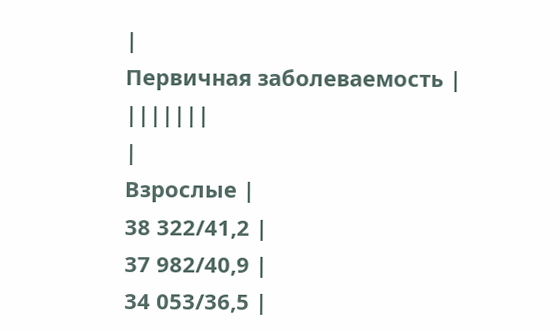|
Первичная заболеваемость |
|||||||
|
Взрослые |
38 322/41,2 |
37 982/40,9 |
34 053/36,5 |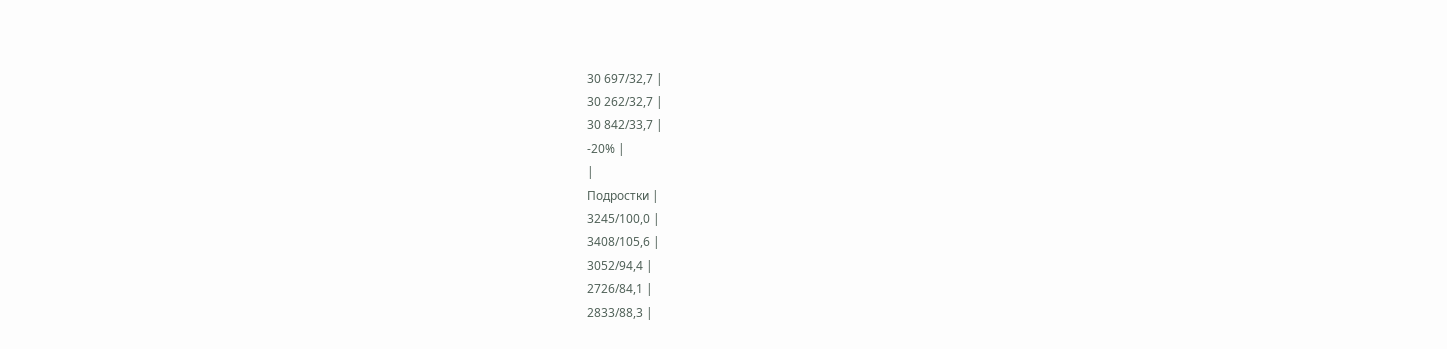30 697/32,7 |
30 262/32,7 |
30 842/33,7 |
-20% |
|
Подростки |
3245/100,0 |
3408/105,6 |
3052/94,4 |
2726/84,1 |
2833/88,3 |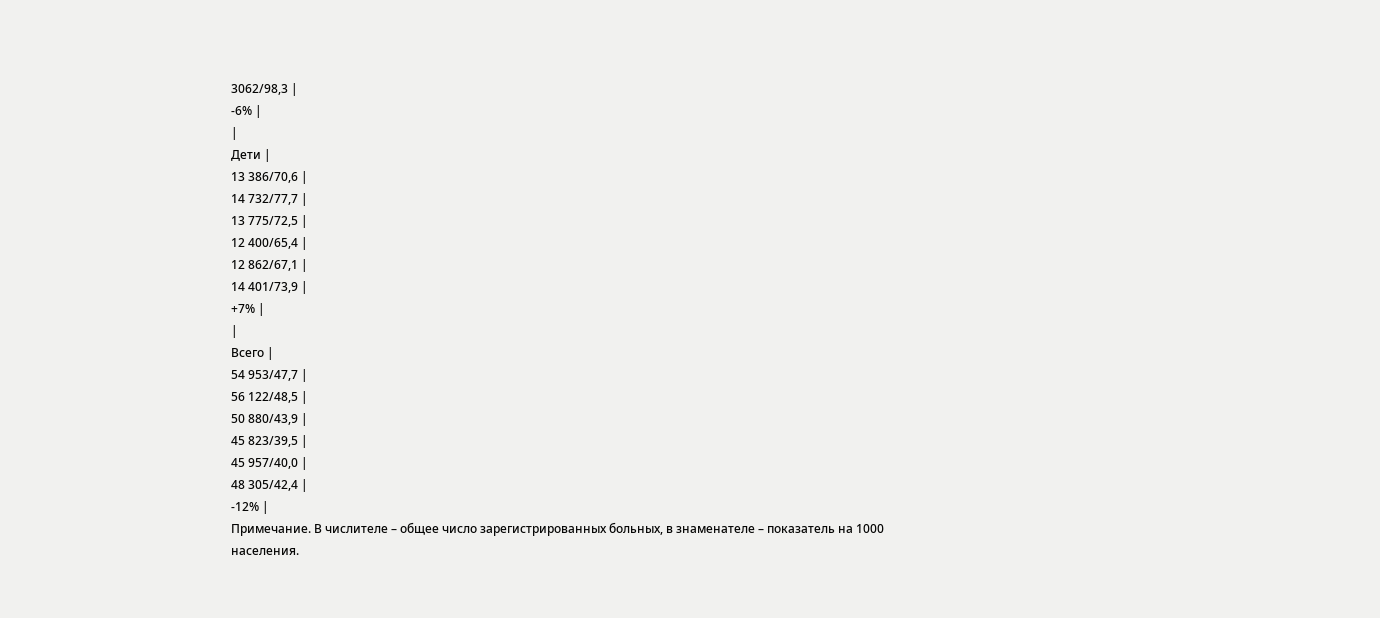3062/98,3 |
-6% |
|
Дети |
13 386/70,6 |
14 732/77,7 |
13 775/72,5 |
12 400/65,4 |
12 862/67,1 |
14 401/73,9 |
+7% |
|
Всего |
54 953/47,7 |
56 122/48,5 |
50 880/43,9 |
45 823/39,5 |
45 957/40,0 |
48 305/42,4 |
-12% |
Примечание. В числителе – общее число зарегистрированных больных, в знаменателе – показатель на 1000 населения.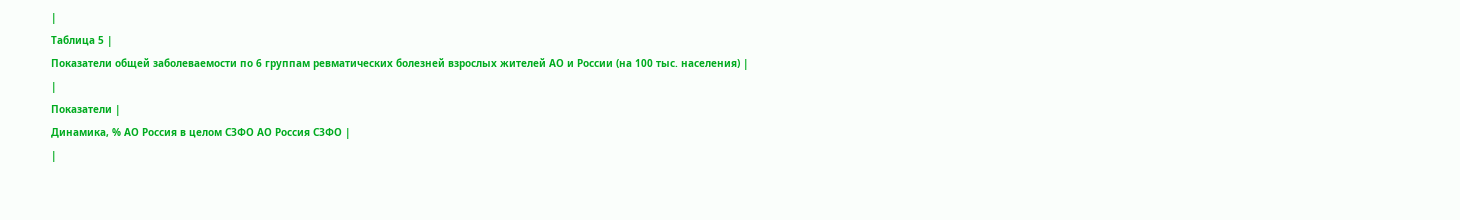|
Таблица 5 |
Показатели общей заболеваемости по 6 группам ревматических болезней взрослых жителей АО и России (на 100 тыс. населения) |
|
Показатели |
Динамика, % АО Россия в целом СЗФО АО Россия СЗФО |
|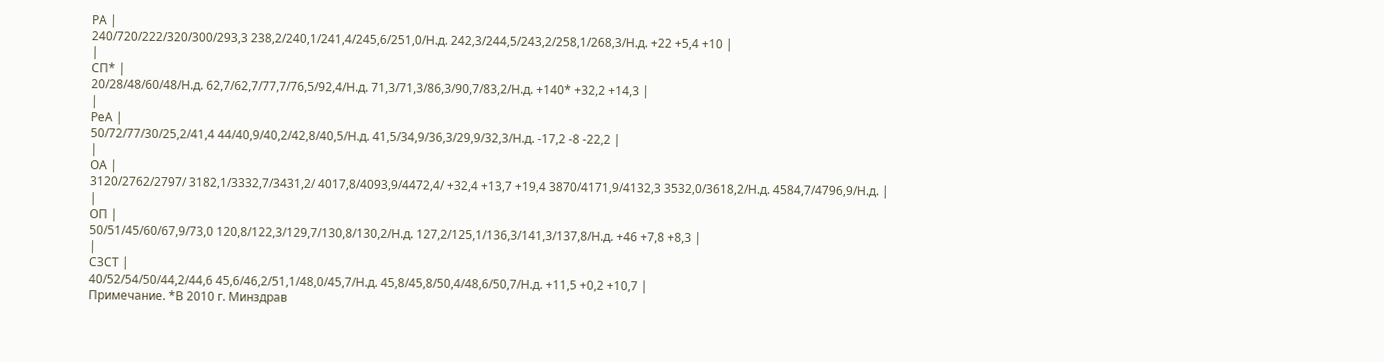РА |
240/720/222/320/300/293,3 238,2/240,1/241,4/245,6/251,0/Н.д. 242,3/244,5/243,2/258,1/268,3/Н.д. +22 +5,4 +10 |
|
СП* |
20/28/48/60/48/Н.д. 62,7/62,7/77,7/76,5/92,4/Н.д. 71,3/71,3/86,3/90,7/83,2/Н.д. +140* +32,2 +14,3 |
|
РеА |
50/72/77/30/25,2/41,4 44/40,9/40,2/42,8/40,5/Н.д. 41,5/34,9/36,3/29,9/32,3/Н.д. -17,2 -8 -22,2 |
|
ОА |
3120/2762/2797/ 3182,1/3332,7/3431,2/ 4017,8/4093,9/4472,4/ +32,4 +13,7 +19,4 3870/4171,9/4132,3 3532,0/3618,2/Н.д. 4584,7/4796,9/Н.д. |
|
ОП |
50/51/45/60/67,9/73,0 120,8/122,3/129,7/130,8/130,2/Н.д. 127,2/125,1/136,3/141,3/137,8/Н.д. +46 +7,8 +8,3 |
|
СЗСТ |
40/52/54/50/44,2/44,6 45,6/46,2/51,1/48,0/45,7/Н.д. 45,8/45,8/50,4/48,6/50,7/Н.д. +11,5 +0,2 +10,7 |
Примечание. *В 2010 г. Минздрав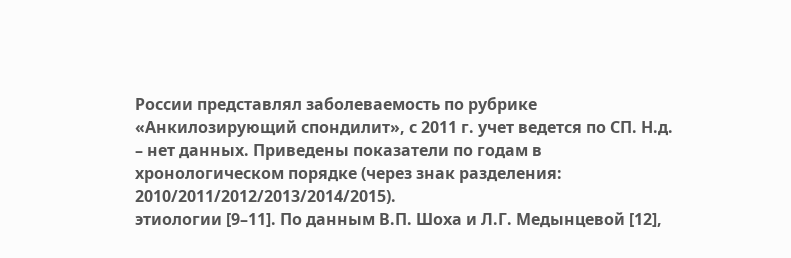России представлял заболеваемость по рубрике «Анкилозирующий спондилит», с 2011 г. учет ведется по СП. Н.д. – нет данных. Приведены показатели по годам в хронологическом порядке (через знак разделения: 2010/2011/2012/2013/2014/2015).
этиологии [9–11]. По данным В.П. Шоха и Л.Г. Медынцевой [12],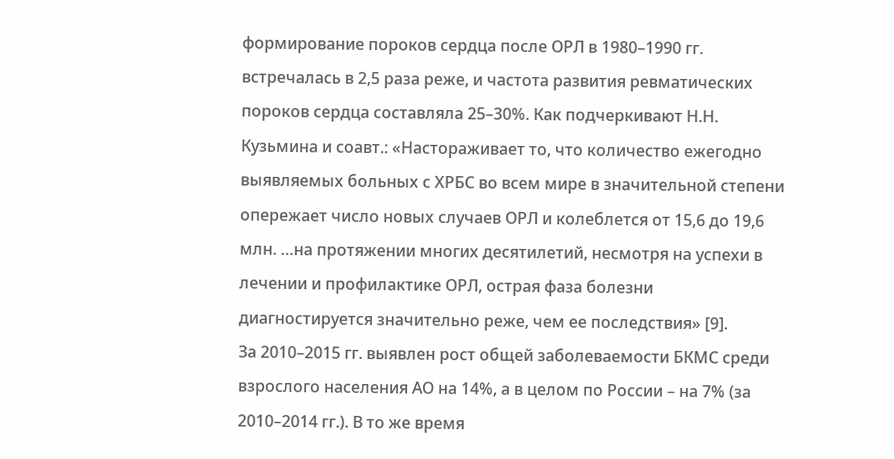формирование пороков сердца после ОРЛ в 1980–1990 гг. встречалась в 2,5 раза реже, и частота развития ревматических пороков сердца составляла 25–30%. Как подчеркивают Н.Н. Кузьмина и соавт.: «Настораживает то, что количество ежегодно выявляемых больных с ХРБС во всем мире в значительной степени опережает число новых случаев ОРЛ и колеблется от 15,6 до 19,6 млн. …на протяжении многих десятилетий, несмотря на успехи в лечении и профилактике ОРЛ, острая фаза болезни диагностируется значительно реже, чем ее последствия» [9].
За 2010–2015 гг. выявлен рост общей заболеваемости БКМС среди взрослого населения АО на 14%, а в целом по России – на 7% (за 2010–2014 гг.). В то же время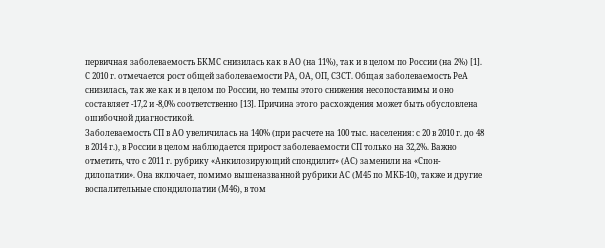первичная заболеваемость БКМС снизилась как в АО (на 11%), так и в целом по России (на 2%) [1].
С 2010 г. отмечается рост общей заболеваемости РА, ОА, ОП, СЗСТ. Общая заболеваемость РеА снизилась, так же как и в целом по России, но темпы этого снижения несопоставимы и оно составляет -17,2 и -8,0% соответственно [13]. Причина этого расхождения может быть обусловлена ошибочной диагностикой.
Заболеваемость СП в АО увеличилась на 140% (при расчете на 100 тыс. населения: с 20 в 2010 г. до 48 в 2014 г.), в России в целом наблюдается прирост заболеваемости СП только на 32,2%. Важно отметить, что с 2011 г. рубрику «Анкилозирующий спондилит» (АС) заменили на «Спон-дилопатии». Она включает, помимо вышеназванной рубрики АС (М45 по МКБ-10), также и другие воспалительные спондилопатии (М46), в том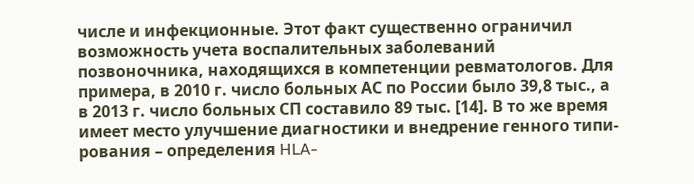числе и инфекционные. Этот факт существенно ограничил возможность учета воспалительных заболеваний позвоночника, находящихся в компетенции ревматологов. Для примера, в 2010 г. число больных АС по России было 39,8 тыс., а в 2013 г. число больных СП составило 89 тыс. [14]. В то же время имеет место улучшение диагностики и внедрение генного типи-рования – определения HLA-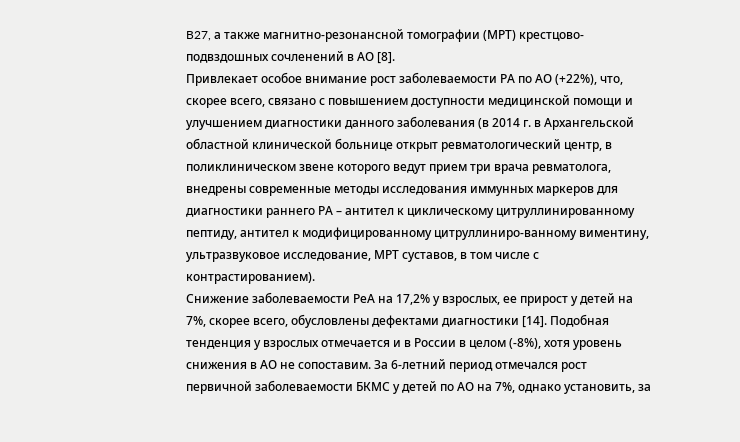B27, а также магнитно-резонансной томографии (МРТ) крестцово-подвздошных сочленений в АО [8].
Привлекает особое внимание рост заболеваемости РА по АО (+22%), что, скорее всего, связано с повышением доступности медицинской помощи и улучшением диагностики данного заболевания (в 2014 г. в Архангельской областной клинической больнице открыт ревматологический центр, в поликлиническом звене которого ведут прием три врача ревматолога, внедрены современные методы исследования иммунных маркеров для диагностики раннего РА – антител к циклическому цитруллинированному пептиду, антител к модифицированному цитруллиниро-ванному виментину, ультразвуковое исследование, МРТ суставов, в том числе с контрастированием).
Снижение заболеваемости РеА на 17,2% у взрослых, ее прирост у детей на 7%, скорее всего, обусловлены дефектами диагностики [14]. Подобная тенденция у взрослых отмечается и в России в целом (-8%), хотя уровень снижения в АО не сопоставим. За 6-летний период отмечался рост первичной заболеваемости БКМС у детей по АО на 7%, однако установить, за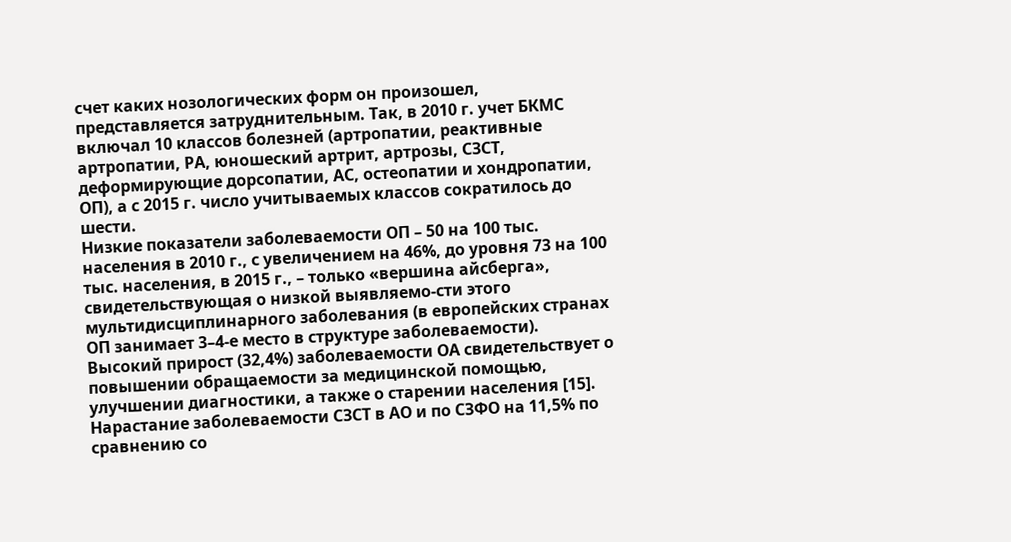счет каких нозологических форм он произошел, представляется затруднительным. Так, в 2010 г. учет БКМС включал 10 классов болезней (артропатии, реактивные артропатии, РА, юношеский артрит, артрозы, СЗСТ, деформирующие дорсопатии, АС, остеопатии и хондропатии, ОП), а с 2015 г. число учитываемых классов сократилось до шести.
Низкие показатели заболеваемости ОП – 50 на 100 тыс. населения в 2010 г., с увеличением на 46%, до уровня 73 на 100 тыс. населения, в 2015 г., – только «вершина айсберга», свидетельствующая о низкой выявляемо-сти этого мультидисциплинарного заболевания (в европейских странах ОП занимает 3–4-е место в структуре заболеваемости).
Высокий прирост (32,4%) заболеваемости ОА свидетельствует о повышении обращаемости за медицинской помощью, улучшении диагностики, а также о старении населения [15].
Нарастание заболеваемости СЗСТ в АО и по СЗФО на 11,5% по сравнению со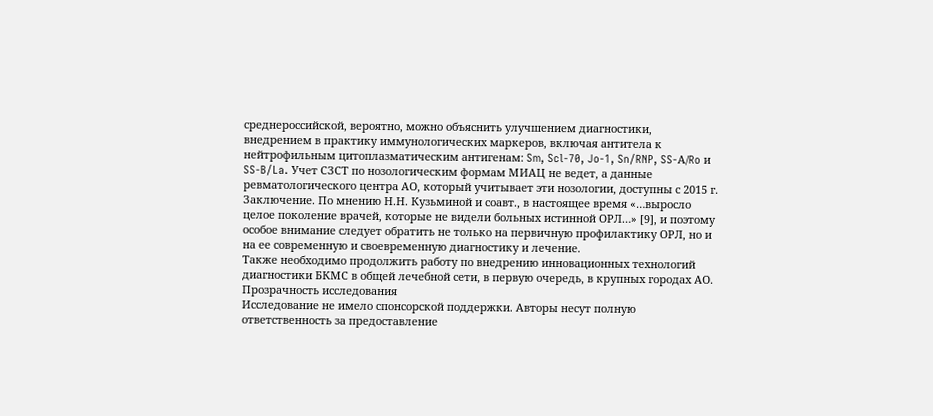среднероссийской, вероятно, можно объяснить улучшением диагностики, внедрением в практику иммунологических маркеров, включая антитела к нейтрофильным цитоплазматическим антигенам: Sm, Scl-70, Jo-1, Sn/RNP, SS-А/Ro и SS-B/La. Учет СЗСТ по нозологическим формам МИАЦ не ведет, а данные ревматологического центра АО, который учитывает эти нозологии, доступны с 2015 г.
Заключение. По мнению Н.Н. Кузьминой и соавт., в настоящее время «…выросло целое поколение врачей, которые не видели больных истинной ОРЛ…» [9], и поэтому особое внимание следует обратить не только на первичную профилактику ОРЛ, но и на ее современную и своевременную диагностику и лечение.
Также необходимо продолжить работу по внедрению инновационных технологий диагностики БКМС в общей лечебной сети, в первую очередь, в крупных городах АО.
Прозрачность исследования
Исследование не имело спонсорской поддержки. Авторы несут полную ответственность за предоставление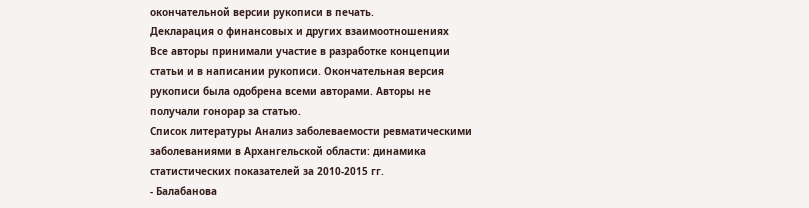окончательной версии рукописи в печать.
Декларация о финансовых и других взаимоотношениях
Все авторы принимали участие в разработке концепции статьи и в написании рукописи. Окончательная версия рукописи была одобрена всеми авторами. Авторы не получали гонорар за статью.
Список литературы Анализ заболеваемости ревматическими заболеваниями в Архангельской области: динамика статистических показателей за 2010-2015 гг.
- Балабанова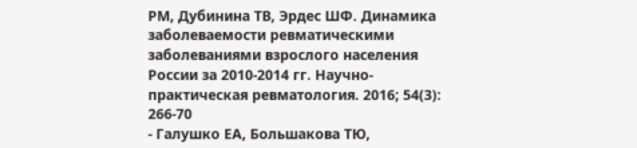РМ, Дубинина ТВ, Эрдес ШФ. Динамика заболеваемости ревматическими заболеваниями взрослого населения России за 2010-2014 гг. Научно-практическая ревматология. 2016; 54(3): 266-70
- Галушко ЕА, Большакова ТЮ,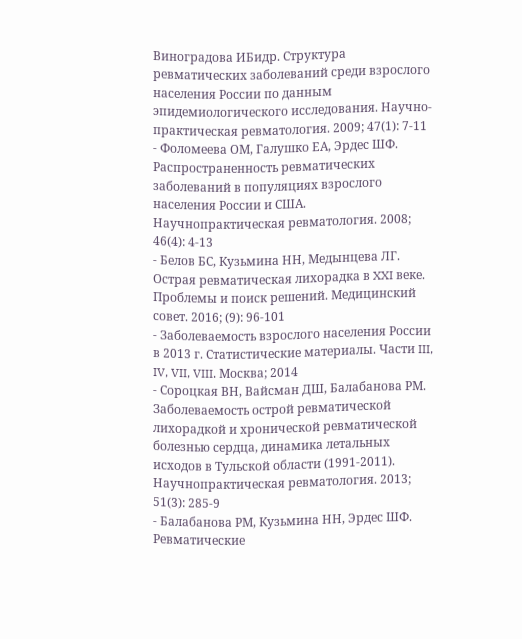Виноградова ИБидр. Структура ревматических заболеваний среди взрослого населения России по данным эпидемиологического исследования. Научно-практическая ревматология. 2009; 47(1): 7-11
- Фоломеева ОМ, Галушко ЕА, Эрдес ШФ. Распространенность ревматических заболеваний в популяциях взрослого населения России и США. Научнопрактическая ревматология. 2008; 46(4): 4-13
- Белов БС, Кузьмина НН, Медынцева ЛГ. Острая ревматическая лихорадка в XXI веке. Проблемы и поиск решений. Медицинский совет. 2016; (9): 96-101
- Заболеваемость взрослого населения России в 2013 г. Статистические материалы. Части III, IV, VII, VIII. Москва; 2014
- Сороцкая ВН, Вайсман ДШ, Балабанова РМ. Заболеваемость острой ревматической лихорадкой и хронической ревматической болезнью сердца, динамика летальных исходов в Тульской области (1991-2011). Научнопрактическая ревматология. 2013; 51(3): 285-9
- Балабанова РМ, Кузьмина НН, Эрдес ШФ. Ревматические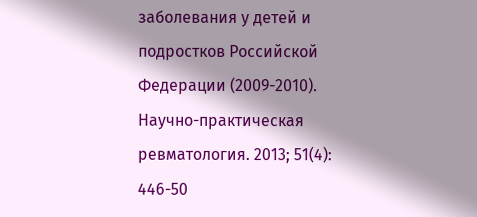заболевания у детей и подростков Российской Федерации (2009-2010). Научно-практическая ревматология. 2013; 51(4): 446-50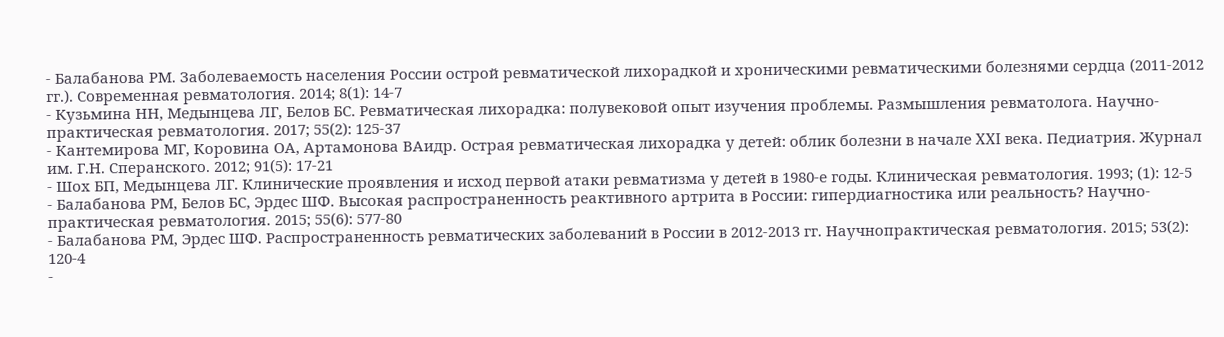- Балабанова РМ. Заболеваемость населения России острой ревматической лихорадкой и хроническими ревматическими болезнями сердца (2011-2012 гг.). Современная ревматология. 2014; 8(1): 14-7
- Кузьмина НН, Медынцева ЛГ, Белов БС. Ревматическая лихорадка: полувековой опыт изучения проблемы. Размышления ревматолога. Научно-практическая ревматология. 2017; 55(2): 125-37
- Кантемирова МГ, Коровина ОА, Артамонова ВАидр. Острая ревматическая лихорадка у детей: облик болезни в начале XXI века. Педиатрия. Журнал им. Г.Н. Сперанского. 2012; 91(5): 17-21
- Шох БП, Медынцева ЛГ. Клинические проявления и исход первой атаки ревматизма у детей в 1980-е годы. Клиническая ревматология. 1993; (1): 12-5
- Балабанова РМ, Белов БС, Эрдес ШФ. Высокая распространенность реактивного артрита в России: гипердиагностика или реальность? Научно-практическая ревматология. 2015; 55(6): 577-80
- Балабанова РМ, Эрдес ШФ. Распространенность ревматических заболеваний в России в 2012-2013 гг. Научнопрактическая ревматология. 2015; 53(2): 120-4
-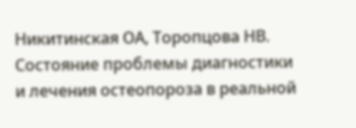Никитинская ОА, Торопцова НВ. Состояние проблемы диагностики и лечения остеопороза в реальной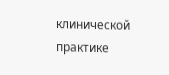клинической практике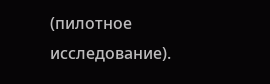(пилотное исследование).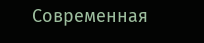Современная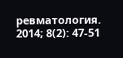ревматология. 2014; 8(2): 47-51